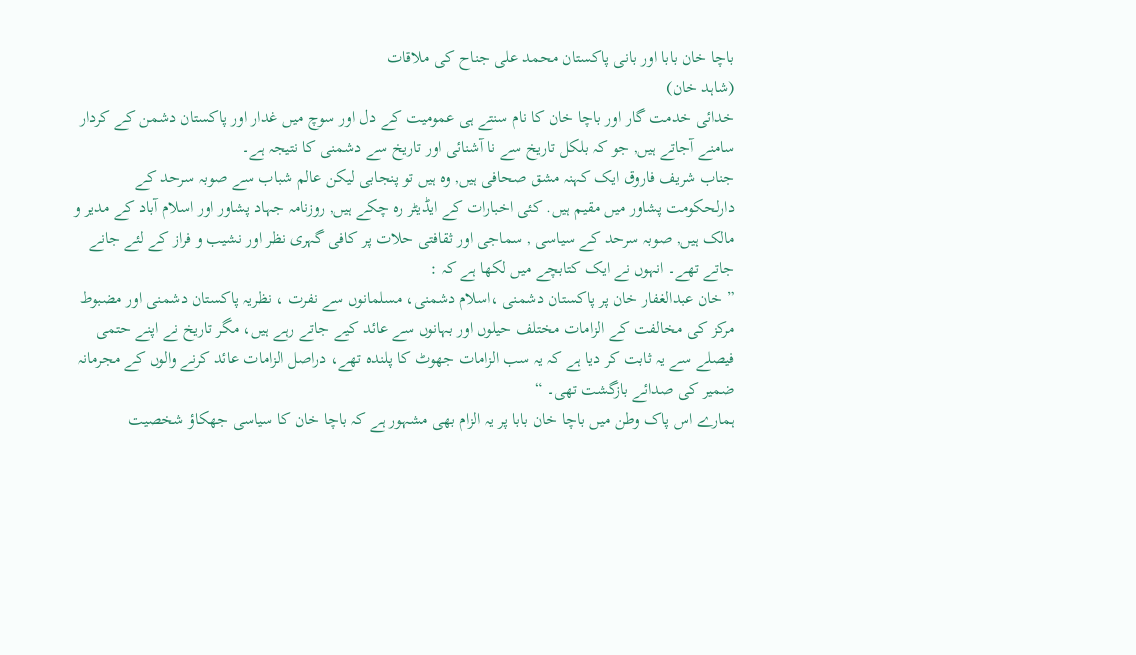باچا خان بابا اور بانی پاکستان محمد علی جناح کی ملاقات
(شاہد خان)
خدائی خدمت گار اور باچا خان کا نام سنتے ہی عمومیت کے دل اور سوچ میں غدار اور پاکستان دشمن کے کردار سامنے آجاتے ہیں, جو کہ بلکل تاریخ سے نا آشنائی اور تاریخ سے دشمنی کا نتیجہ ہے۔
جناب شریف فاروق ایک کہنہ مشق صحافی ہیں, وہ ہیں تو پنجابی لیکن عالم شباب سے صوبہ سرحد کے دارلحکومت پشاور میں مقیم ہیں. کئی اخبارات کے ایڈیٹر رہ چکے ہیں, روزنامہ جہاد پشاور اور اسلام آباد کے مدیر و مالک ہیں, صوبہ سرحد کے سیاسی , سماجی اور ثقافتی حلات پر کافی گہری نظر اور نشیب و فراز کے لئے جانے جاتے تھے۔ انہوں نے ایک کتابچے میں لکھا ہے کہ :
” خان عبدالغفار خان پر پاکستان دشمنی ،اسلام دشمنی، مسلمانوں سے نفرت ، نظریہ پاکستان دشمنی اور مضبوط مرکز کی مخالفت کے الزامات مختلف حیلوں اور بہانوں سے عائد کیے جاتے رہے ہیں، مگر تاریخ نے اپنے حتمی فیصلے سے یہ ثابت کر دیا ہے کہ یہ سب الزامات جھوٹ کا پلندہ تھے، دراصل الزامات عائد کرنے والوں کے مجرمانہ ضمیر کی صدائے بازگشت تھی۔ “
ہمارے اس پاک وطن میں باچا خان بابا پر یہ الزام بھی مشہور ہے کہ باچا خان کا سیاسی جھکاؤ شخصیت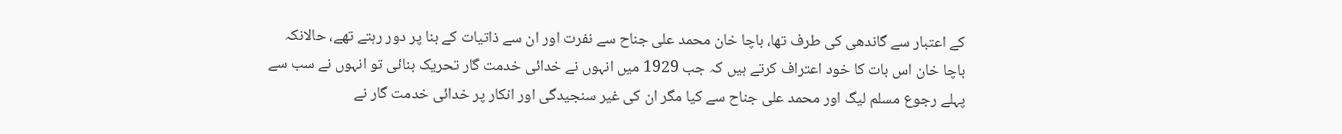کے اعتبار سے گاندھی کی طرف تھا، باچا خان محمد علی جناح سے نفرت اور ان سے ذاتیات کے بنا پر دور رہتے تھے، حالانکہ باچا خان اس بات کا خود اعتراف کرتے ہیں کہ جب 1929 میں انہوں نے خدائی خدمت گار تحریک بنائی تو انہوں نے سب سے پہلے رجوع مسلم لیگ اور محمد علی جناح سے کیا مگر ان کی غیر سنجیدگی اور انکار پر خدائی خدمت گار نے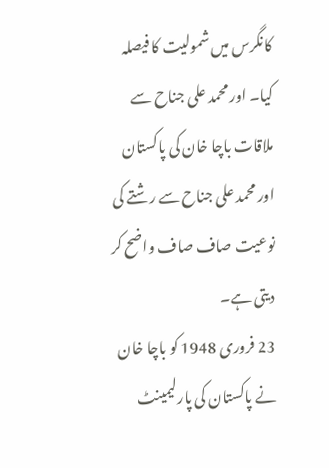کانگرس میں شمولیت کا فیصلہ کیا۔ اور محمد علی جناح سے ملاقات باچا خان کی پاکستان اور محمد علی جناح سے رشتے کی نوعیت صاف صاف واضح کر دیتی ہے۔
23 فروری 1948 کو باچا خان نے پاکستان کی پارلیمینٹ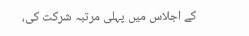کے اجلاس میں پہلی مرتبہ شرکت کی،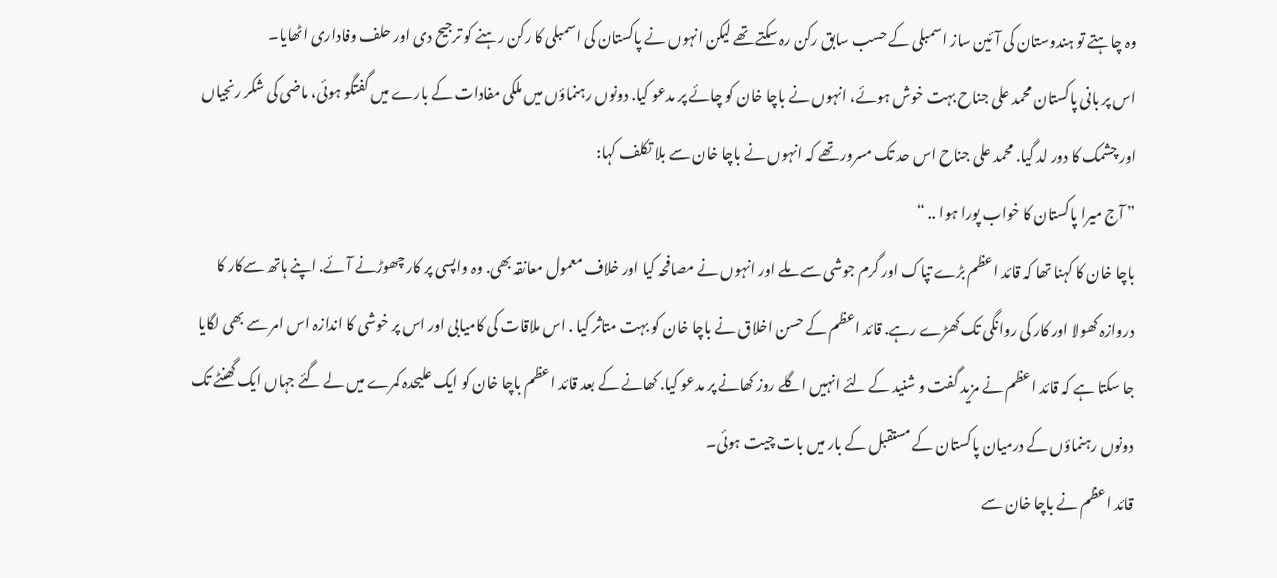وہ چاہتے تو ہندوستان کی آئین ساز اسمبلی کے حسب سابق رکن رہ سکتے تھے لیکن انہوں نے پاکستان کی اسمبلی کا رکن رہنے کو ترجیح دی اور حلف وفاداری اٹھایا۔
اس پر بانی پاکستان محمد علی جناح بہت خوش ہوئے، انہوں نے باچا خان کو چائے پر مدعو کیا. دونوں رہنماؤں میں ملکی مفادات کے بارے میں گفتگو ہوئی، ماضی کی شکر رنجیاں اور چشمک کا دور لد گیا. محمد علی جناح اس حد تک مسرور تھے کہ انہوں نے باچا خان سے بلا تکلف کہا:
” آج میرا پاکستان کا خواب پورا ہوا .. “
باچا خان کا کہنا تھا کہ قائد اعظم بڑے تپاک اور گرم جوشی سے ملے اور انہوں نے مصافحہ کیا اور خلاف معمول معانقہ بھی. وہ واپسی پر کار چھوڑنے آئے. اپنے ہاتھ سےکار کا دروازہ کھولا اور کار کی روانگی تک کھڑے رہے. قائد اعظم کے حسن اخلاق نے باچا خان کو بہت متاثر کیا . اس ملاقات کی کامیابی اور اس پر خوشی کا اندازہ اس امر سے بھی لگایا جا سکتا ہے کہ قائد اعظم نے مزید گفت و شنید کے لئے انہیں اگلے روز کھانے پر مدعو کیا. کھانے کے بعد قائد اعظم باچا خان کو ایک علیحدہ کمرے میں لے گئے جہاں ایک گھنٹے تک دونوں رہنماؤں کے درمیان پاکستان کے مستقبل کے بار میں بات چیت ہوئی۔
قائد اعظم نے باچا خان سے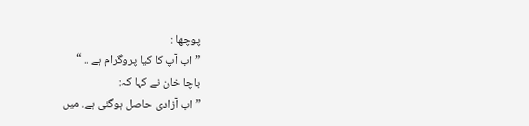پوچھا :
” اب آپ کا کیا پروگرام ہے .. “
باچا خان نے کہا کہ:
” اب آزادی حاصل ہوگئی ہے. میں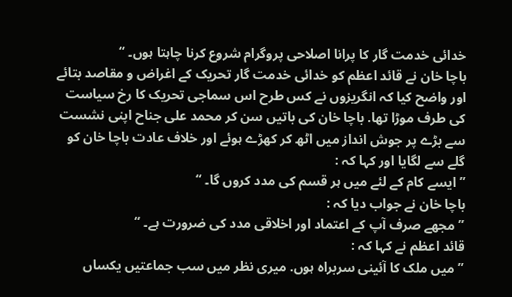خدائی خدمت گار کا پرانا اصلاحی پروگرام شروع کرنا چاہتا ہوں۔ “
باچا خان نے قائد اعظم کو خدائی خدمت گار تحریک کے اغراض و مقاصد بتائے اور واضح کیا کہ انگریزوں نے کس طرح اس سماجی تحریک کا رخ سیاست کی طرف موڑا تھا. باچا خان کی باتیں سن کر محمد علی جناح اپنی نشست سے بڑے پر جوش انداز میں اٹھ کر کھڑے ہوئے اور خلاف عادت باچا خان کو گلے سے لگایا اور کہا کہ :
” ایسے کام کے لئے میں ہر قسم کی مدد کروں گا۔ “
باچا خان نے جواب دیا کہ :
” مجھے صرف آپ کے اعتماد اور اخلاقی مدد کی ضرورت ہے۔ “
قائد اعظم نے کہا کہ :
” میں ملک کا آئینی سربراہ ہوں. میری نظر میں سب جماعتیں یکساں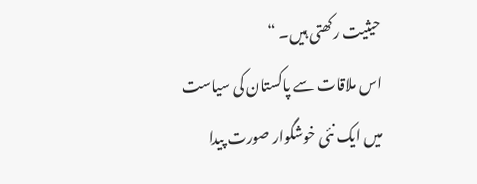حیثیت رکھتی ہیں۔ “
اس ملاقات سے پاکستان کی سیاست میں ایک نئی خوشگوار صورت پیدا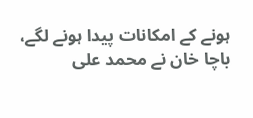ہونے کے امکانات پیدا ہونے لگے، باچا خان نے محمد علی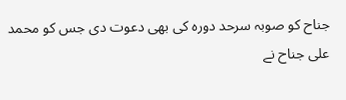جناح کو صوبہ سرحد دورہ کی بھی دعوت دی جس کو محمد علی جناح نے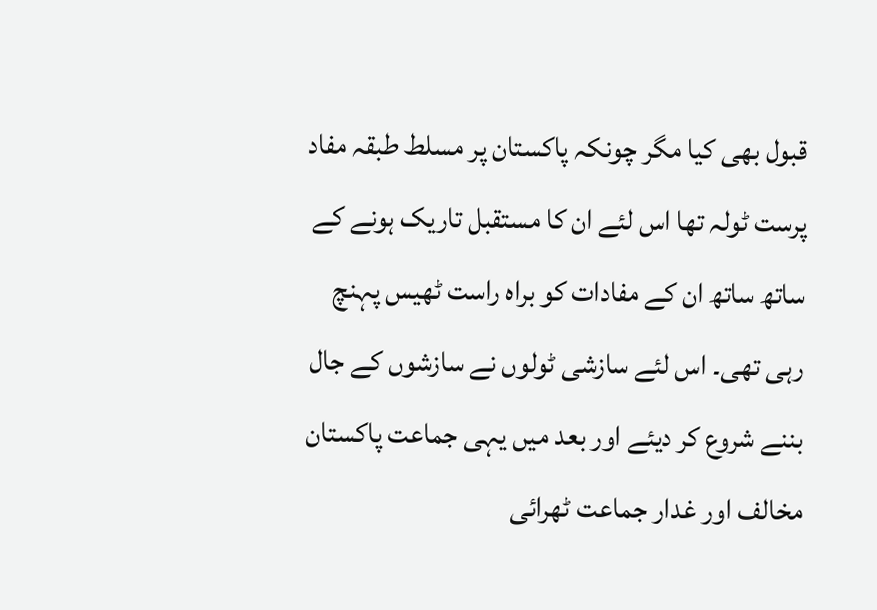قبول بھی کیا مگر چونکہ پاکستان پر مسلط طبقہ مفاد پرست ٹولہ تھا اس لئے ان کا مستقبل تاریک ہونے کے ساتھ ساتھ ان کے مفادات کو براہ راست ٹھیس پہنچ رہی تھی۔ اس لئے سازشی ٹولوں نے سازشوں کے جال بننے شروع کر دیئے اور بعد میں یہی جماعت پاکستان مخالف اور غدار جماعت ٹھرائی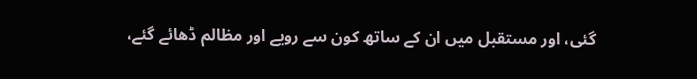گئی، اور مستقبل میں ان کے ساتھ کون سے رویے اور مظالم ڈھائے گئے،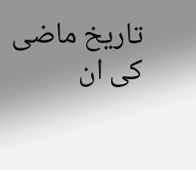تاریخ ماضی کی ان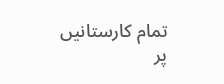تمام کارستانیں پر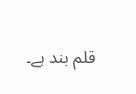قلم بند ہے۔